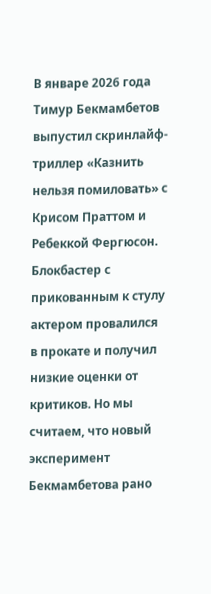В январе 2026 года Тимур Бекмамбетов выпустил скринлайф-триллер «Казнить нельзя помиловать» с Крисом Праттом и Ребеккой Фергюсон. Блокбастер с прикованным к стулу актером провалился в прокате и получил низкие оценки от критиков. Но мы считаем, что новый эксперимент Бекмамбетова рано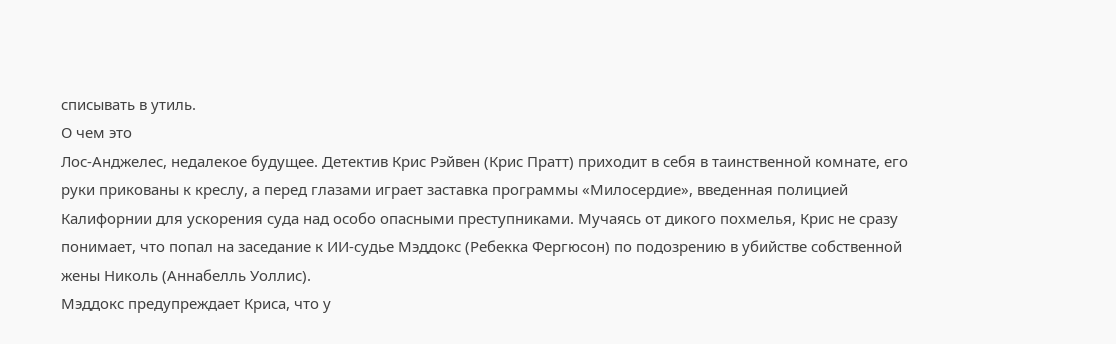списывать в утиль.
О чем это
Лос-Анджелес, недалекое будущее. Детектив Крис Рэйвен (Крис Пратт) приходит в себя в таинственной комнате, его руки прикованы к креслу, а перед глазами играет заставка программы «Милосердие», введенная полицией Калифорнии для ускорения суда над особо опасными преступниками. Мучаясь от дикого похмелья, Крис не сразу понимает, что попал на заседание к ИИ-судье Мэддокс (Ребекка Фергюсон) по подозрению в убийстве собственной жены Николь (Аннабелль Уоллис).
Мэддокс предупреждает Криса, что у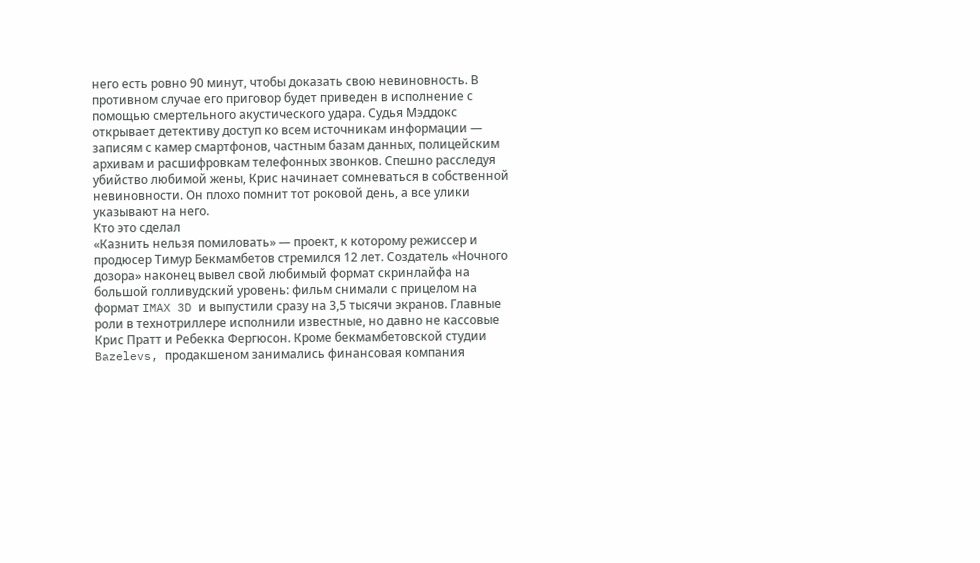него есть ровно 90 минут, чтобы доказать свою невиновность. В противном случае его приговор будет приведен в исполнение с помощью смертельного акустического удара. Судья Мэддокс открывает детективу доступ ко всем источникам информации — записям с камер смартфонов, частным базам данных, полицейским архивам и расшифровкам телефонных звонков. Спешно расследуя убийство любимой жены, Крис начинает сомневаться в собственной невиновности. Он плохо помнит тот роковой день, а все улики указывают на него.
Кто это сделал
«Казнить нельзя помиловать» — проект, к которому режиссер и продюсер Тимур Бекмамбетов стремился 12 лет. Создатель «Ночного дозора» наконец вывел свой любимый формат скринлайфа на большой голливудский уровень: фильм снимали с прицелом на формат IMAX 3D и выпустили сразу на 3,5 тысячи экранов. Главные роли в технотриллере исполнили известные, но давно не кассовые Крис Пратт и Ребекка Фергюсон. Кроме бекмамбетовской студии Bazelevs, продакшеном занимались финансовая компания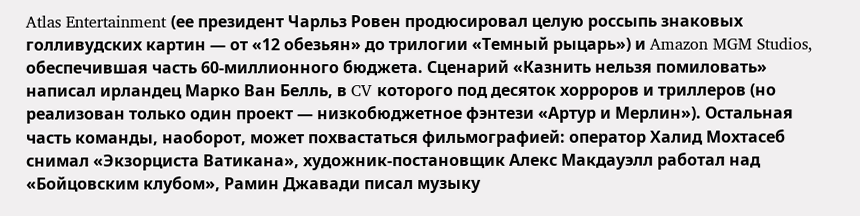Atlas Entertainment (ее президент Чарльз Ровен продюсировал целую россыпь знаковых голливудских картин — от «12 обезьян» до трилогии «Темный рыцарь») и Amazon MGM Studios, обеспечившая часть 60-миллионного бюджета. Сценарий «Казнить нельзя помиловать» написал ирландец Марко Ван Белль, в CV которого под десяток хорроров и триллеров (но реализован только один проект — низкобюджетное фэнтези «Артур и Мерлин»). Остальная часть команды, наоборот, может похвастаться фильмографией: оператор Халид Мохтасеб снимал «Экзорциста Ватикана», художник-постановщик Алекс Макдауэлл работал над «Бойцовским клубом», Рамин Джавади писал музыку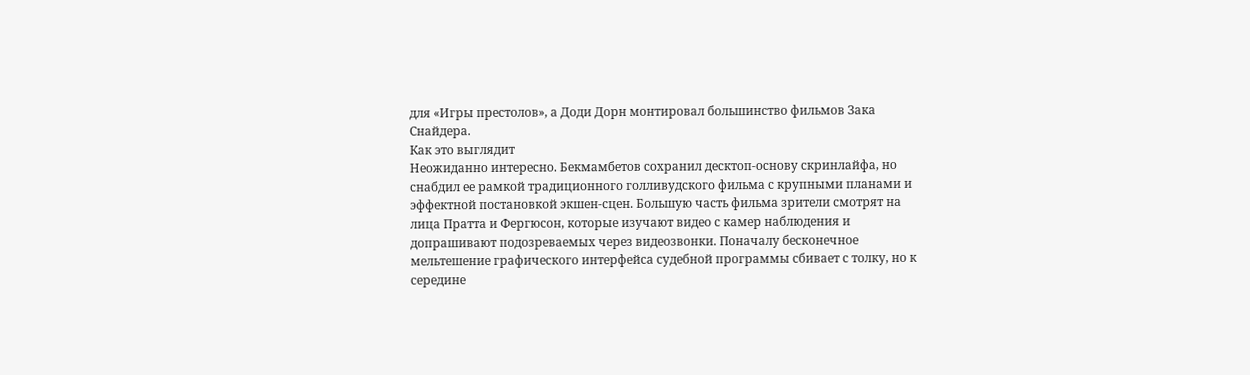для «Игры престолов», а Доди Дорн монтировал большинство фильмов Зака Снайдера.
Как это выглядит
Неожиданно интересно. Бекмамбетов сохранил десктоп-основу скринлайфа, но снабдил ее рамкой традиционного голливудского фильма с крупными планами и эффектной постановкой экшен-сцен. Большую часть фильма зрители смотрят на лица Пратта и Фергюсон, которые изучают видео с камер наблюдения и допрашивают подозреваемых через видеозвонки. Поначалу бесконечное мельтешение графического интерфейса судебной программы сбивает с толку, но к середине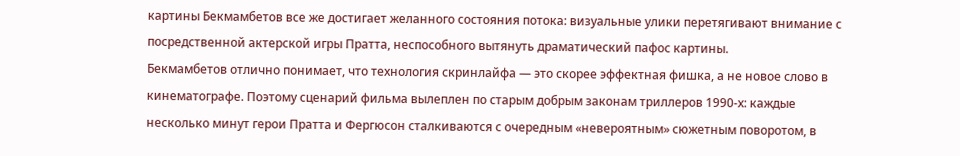картины Бекмамбетов все же достигает желанного состояния потока: визуальные улики перетягивают внимание с посредственной актерской игры Пратта, неспособного вытянуть драматический пафос картины.
Бекмамбетов отлично понимает, что технология скринлайфа — это скорее эффектная фишка, а не новое слово в кинематографе. Поэтому сценарий фильма вылеплен по старым добрым законам триллеров 1990-х: каждые несколько минут герои Пратта и Фергюсон сталкиваются с очередным «невероятным» сюжетным поворотом, в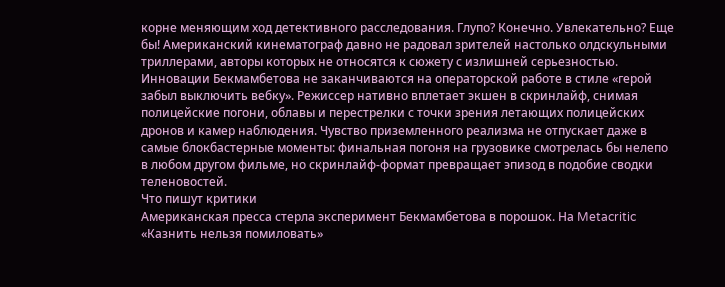корне меняющим ход детективного расследования. Глупо? Конечно. Увлекательно? Еще бы! Американский кинематограф давно не радовал зрителей настолько олдскульными триллерами, авторы которых не относятся к сюжету с излишней серьезностью.
Инновации Бекмамбетова не заканчиваются на операторской работе в стиле «герой забыл выключить вебку». Режиссер нативно вплетает экшен в скринлайф, снимая полицейские погони, облавы и перестрелки с точки зрения летающих полицейских дронов и камер наблюдения. Чувство приземленного реализма не отпускает даже в самые блокбастерные моменты: финальная погоня на грузовике смотрелась бы нелепо в любом другом фильме, но скринлайф-формат превращает эпизод в подобие сводки теленовостей.
Что пишут критики
Американская пресса стерла эксперимент Бекмамбетова в порошок. На Metacritic «Казнить нельзя помиловать»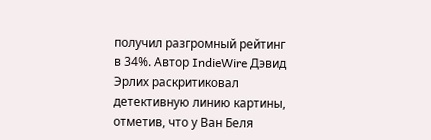получил разгромный рейтинг в 34%. Автор IndieWire Дэвид Эрлих раскритиковал детективную линию картины, отметив, что у Ван Беля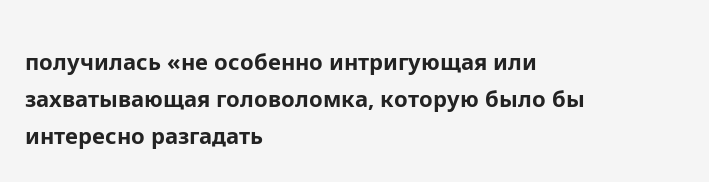получилась «не особенно интригующая или захватывающая головоломка, которую было бы интересно разгадать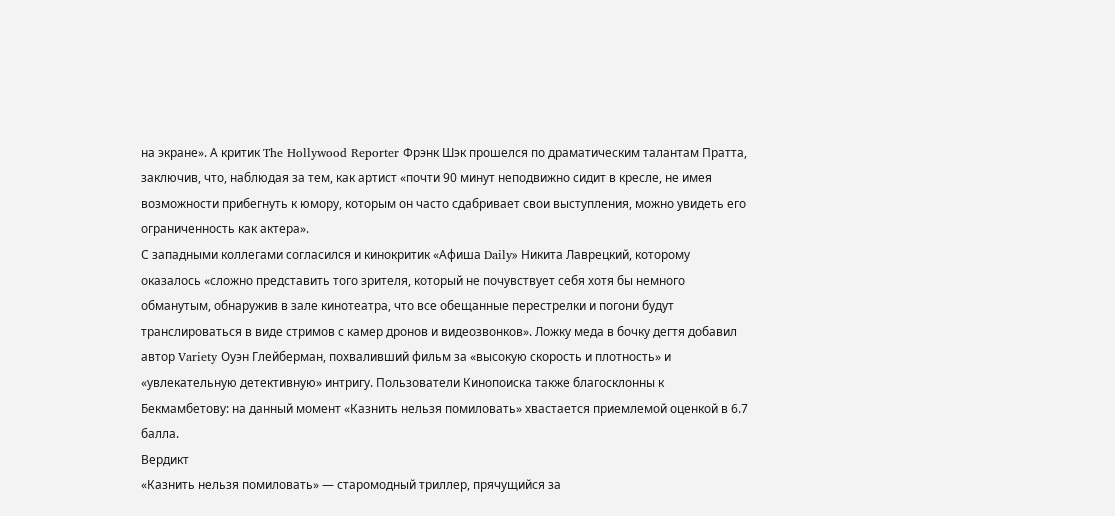на экране». А критик The Hollywood Reporter Фрэнк Шэк прошелся по драматическим талантам Пратта, заключив, что, наблюдая за тем, как артист «почти 90 минут неподвижно сидит в кресле, не имея возможности прибегнуть к юмору, которым он часто сдабривает свои выступления, можно увидеть его ограниченность как актера».
С западными коллегами согласился и кинокритик «Афиша Daily» Никита Лаврецкий, которому оказалось «сложно представить того зрителя, который не почувствует себя хотя бы немного обманутым, обнаружив в зале кинотеатра, что все обещанные перестрелки и погони будут транслироваться в виде стримов с камер дронов и видеозвонков». Ложку меда в бочку дегтя добавил автор Variety Оуэн Глейберман, похваливший фильм за «высокую скорость и плотность» и «увлекательную детективную» интригу. Пользователи Кинопоиска также благосклонны к Бекмамбетову: на данный момент «Казнить нельзя помиловать» хвастается приемлемой оценкой в 6.7 балла.
Вердикт
«Казнить нельзя помиловать» — старомодный триллер, прячущийся за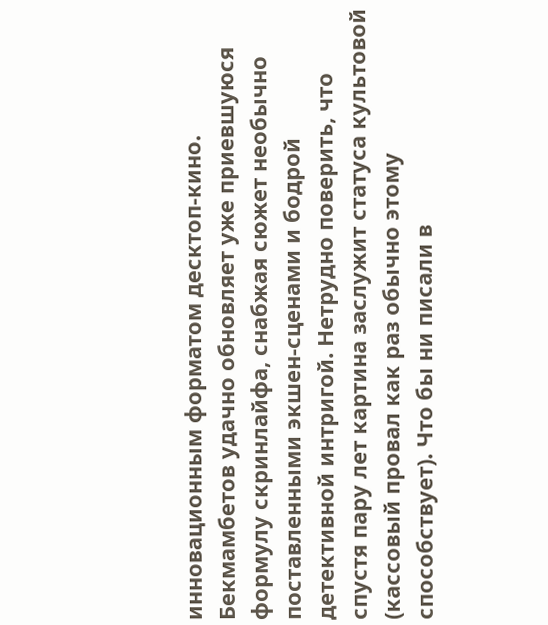инновационным форматом десктоп-кино. Бекмамбетов удачно обновляет уже приевшуюся формулу скринлайфа, снабжая сюжет необычно поставленными экшен-сценами и бодрой детективной интригой. Нетрудно поверить, что спустя пару лет картина заслужит статуса культовой (кассовый провал как раз обычно этому способствует). Что бы ни писали в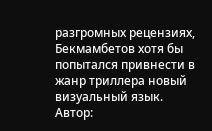разгромных рецензиях, Бекмамбетов хотя бы попытался привнести в жанр триллера новый визуальный язык.
Автор: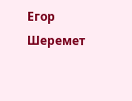Егор Шеремет